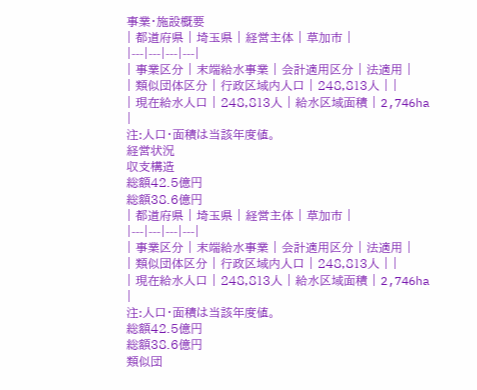事業・施設概要
| 都道府県 | 埼玉県 | 経営主体 | 草加市 |
|---|---|---|---|
| 事業区分 | 末端給水事業 | 会計適用区分 | 法適用 |
| 類似団体区分 | 行政区域内人口 | 248,813人 | |
| 現在給水人口 | 248,813人 | 給水区域面積 | 2,746ha |
注:人口・面積は当該年度値。
経営状況
収支構造
総額42.5億円
総額38.6億円
| 都道府県 | 埼玉県 | 経営主体 | 草加市 |
|---|---|---|---|
| 事業区分 | 末端給水事業 | 会計適用区分 | 法適用 |
| 類似団体区分 | 行政区域内人口 | 248,813人 | |
| 現在給水人口 | 248,813人 | 給水区域面積 | 2,746ha |
注:人口・面積は当該年度値。
総額42.5億円
総額38.6億円
類似団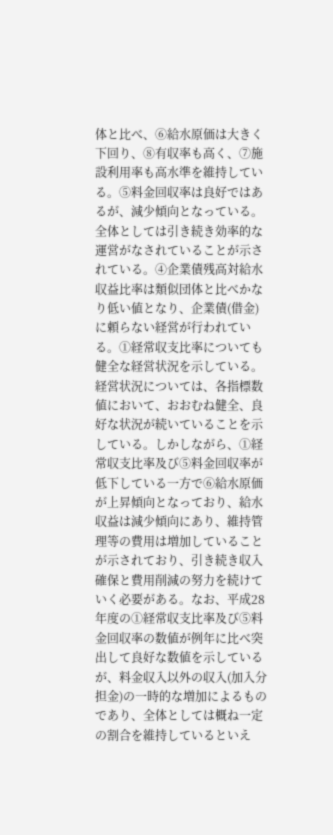体と比べ、⑥給水原価は大きく下回り、⑧有収率も高く、⑦施設利用率も高水準を維持している。⑤料金回収率は良好ではあるが、減少傾向となっている。全体としては引き続き効率的な運営がなされていることが示されている。④企業債残高対給水収益比率は類似団体と比べかなり低い値となり、企業債(借金)に頼らない経営が行われている。①経常収支比率についても健全な経営状況を示している。経営状況については、各指標数値において、おおむね健全、良好な状況が続いていることを示している。しかしながら、①経常収支比率及び⑤料金回収率が低下している一方で⑥給水原価が上昇傾向となっており、給水収益は減少傾向にあり、維持管理等の費用は増加していることが示されており、引き続き収入確保と費用削減の努力を続けていく必要がある。なお、平成28年度の①経常収支比率及び⑤料金回収率の数値が例年に比べ突出して良好な数値を示しているが、料金収入以外の収入(加入分担金)の一時的な増加によるものであり、全体としては概ね一定の割合を維持しているといえ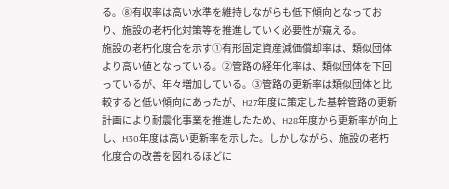る。⑧有収率は高い水準を維持しながらも低下傾向となっており、施設の老朽化対策等を推進していく必要性が窺える。
施設の老朽化度合を示す①有形固定資産減価償却率は、類似団体より高い値となっている。②管路の経年化率は、類似団体を下回っているが、年々増加している。③管路の更新率は類似団体と比較すると低い傾向にあったが、H27年度に策定した基幹管路の更新計画により耐震化事業を推進したため、H28年度から更新率が向上し、H30年度は高い更新率を示した。しかしながら、施設の老朽化度合の改善を図れるほどに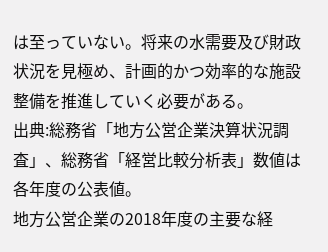は至っていない。将来の水需要及び財政状況を見極め、計画的かつ効率的な施設整備を推進していく必要がある。
出典:総務省「地方公営企業決算状況調査」、総務省「経営比較分析表」数値は各年度の公表値。
地方公営企業の2018年度の主要な経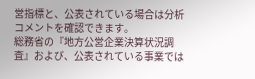営指標と、公表されている場合は分析コメントを確認できます。
総務省の『地方公営企業決算状況調査』および、公表されている事業では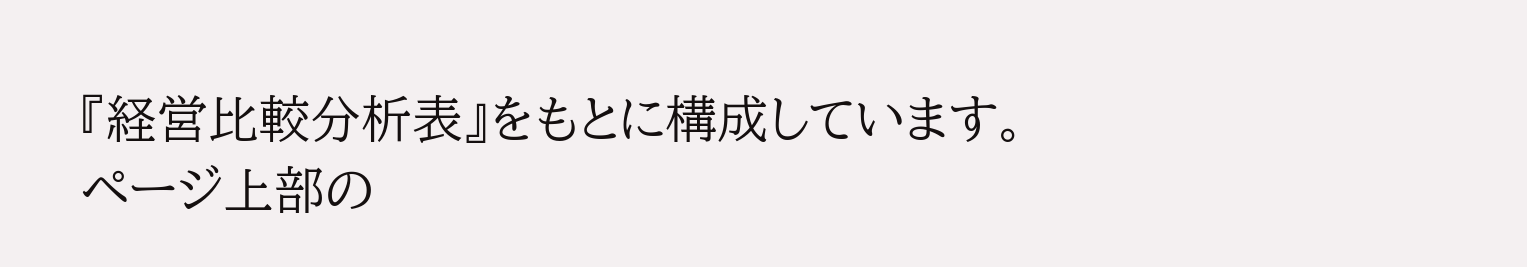『経営比較分析表』をもとに構成しています。
ページ上部の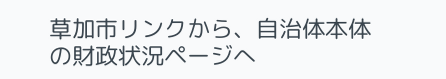草加市リンクから、自治体本体の財政状況ページへ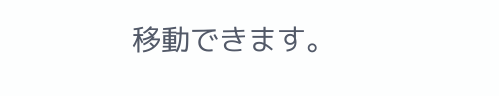移動できます。